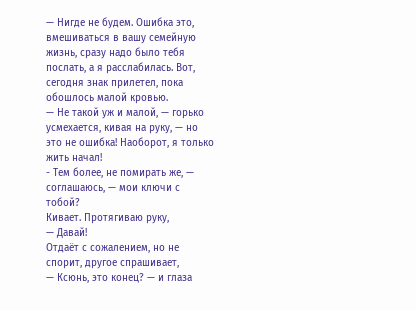— Нигде не будем. Ошибка это, вмешиваться в вашу семейную жизнь, сразу надо было тебя послать, а я расслабилась. Вот, сегодня знак прилетел, пока обошлось малой кровью.
— Не такой уж и малой, — горько усмехается, кивая на руку, — но это не ошибка! Наоборот, я только жить начал!
- Тем более, не помирать же, — соглашаюсь, — мои ключи с тобой?
Кивает. Протягиваю руку,
— Давай!
Отдаёт с сожалением, но не спорит, другое спрашивает,
— Ксюнь, это конец? — и глаза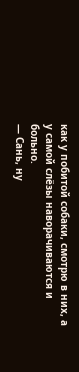как у побитой собаки, смотрю в них, а у самой слёзы наворачиваются и больно.
— Сань, ну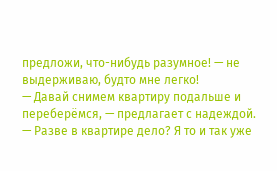предложи, что-нибудь разумное! — не выдерживаю, будто мне легко!
— Давай снимем квартиру подальше и переберёмся, — предлагает с надеждой.
— Разве в квартире дело? Я то и так уже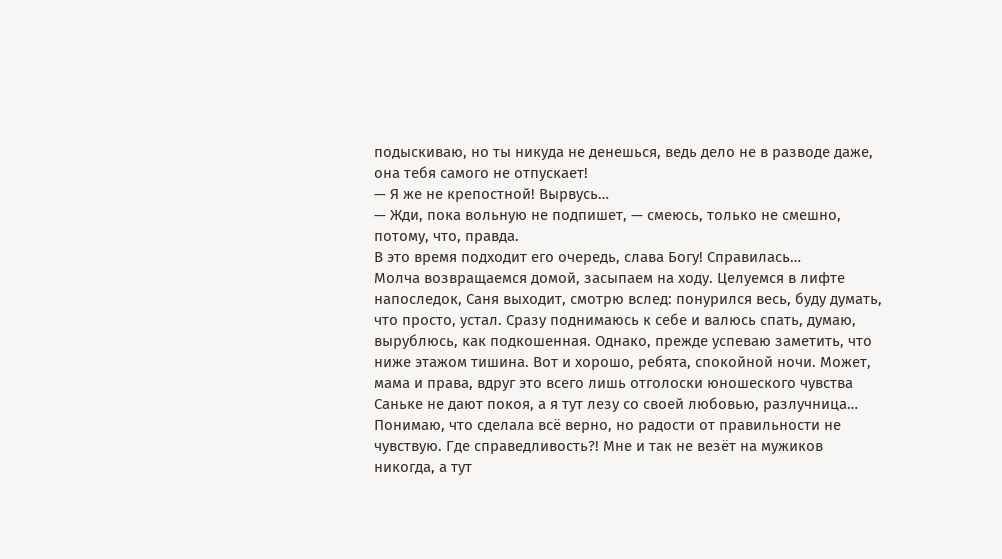подыскиваю, но ты никуда не денешься, ведь дело не в разводе даже, она тебя самого не отпускает!
— Я же не крепостной! Вырвусь…
— Жди, пока вольную не подпишет, — смеюсь, только не смешно, потому, что, правда.
В это время подходит его очередь, слава Богу! Справилась…
Молча возвращаемся домой, засыпаем на ходу. Целуемся в лифте напоследок, Саня выходит, смотрю вслед: понурился весь, буду думать, что просто, устал. Сразу поднимаюсь к себе и валюсь спать, думаю, вырублюсь, как подкошенная. Однако, прежде успеваю заметить, что ниже этажом тишина. Вот и хорошо, ребята, спокойной ночи. Может, мама и права, вдруг это всего лишь отголоски юношеского чувства Саньке не дают покоя, а я тут лезу со своей любовью, разлучница… Понимаю, что сделала всё верно, но радости от правильности не чувствую. Где справедливость?! Мне и так не везёт на мужиков никогда, а тут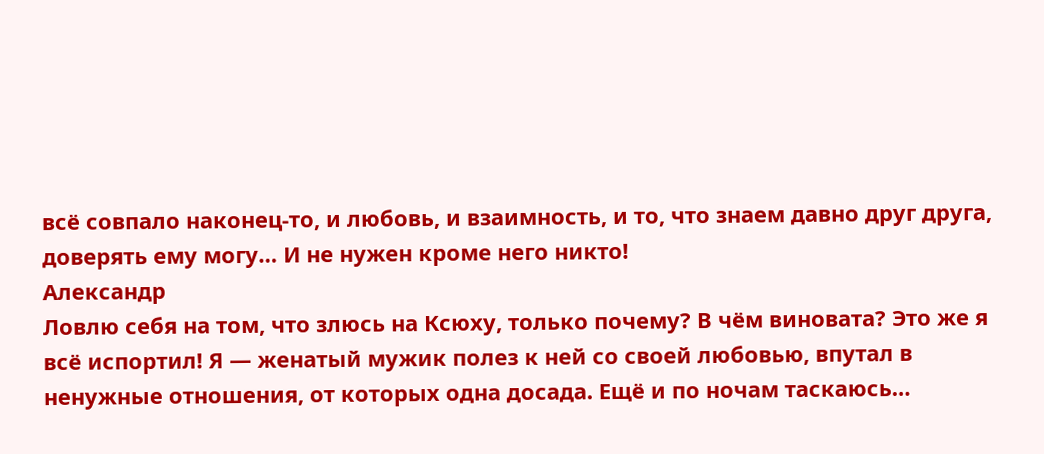всё совпало наконец-то, и любовь, и взаимность, и то, что знаем давно друг друга, доверять ему могу… И не нужен кроме него никто!
Александр
Ловлю себя на том, что злюсь на Ксюху, только почему? В чём виновата? Это же я всё испортил! Я — женатый мужик полез к ней со своей любовью, впутал в ненужные отношения, от которых одна досада. Ещё и по ночам таскаюсь…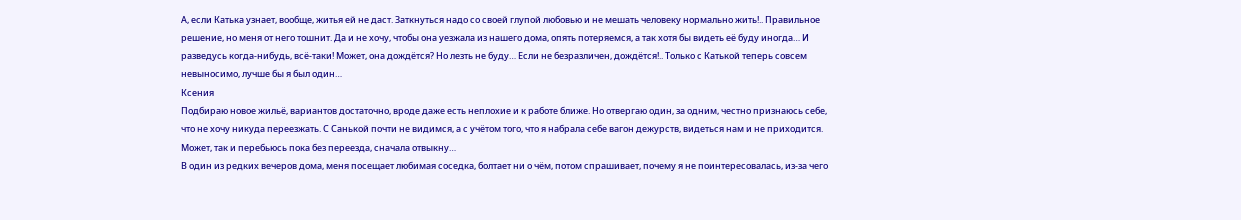А, если Катька узнает, вообще, житья ей не даст. Заткнуться надо со своей глупой любовью и не мешать человеку нормально жить!.. Правильное решение, но меня от него тошнит. Да и не хочу, чтобы она уезжала из нашего дома, опять потеряемся, а так хотя бы видеть её буду иногда… И разведусь когда-нибудь, всё-таки! Может, она дождётся? Но лезть не буду… Если не безразличен, дождётся!.. Только с Катькой теперь совсем невыносимо, лучше бы я был один…
Ксения
Подбираю новое жильё, вариантов достаточно, вроде даже есть неплохие и к работе ближе. Но отвергаю один, за одним, честно признаюсь себе, что не хочу никуда переезжать. С Санькой почти не видимся, а с учётом того, что я набрала себе вагон дежурств, видеться нам и не приходится. Может, так и перебьюсь пока без переезда, сначала отвыкну…
В один из редких вечеров дома, меня посещает любимая соседка, болтает ни о чём, потом спрашивает, почему я не поинтересовалась, из-за чего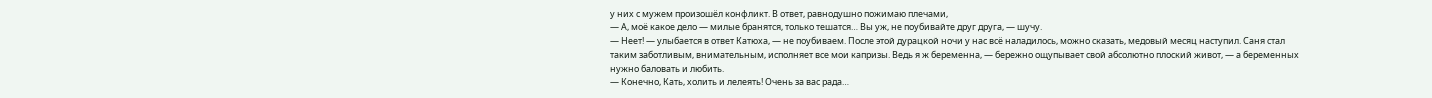у них с мужем произошёл конфликт. В ответ, равнодушно пожимаю плечами,
— А, моё какое дело — милые бранятся, только тешатся… Вы уж, не поубивайте друг друга, — шучу.
— Неет! — улыбается в ответ Катюха, — не поубиваем. После этой дурацкой ночи у нас всё наладилось, можно сказать, медовый месяц наступил. Саня стал таким заботливым, внимательным, исполняет все мои капризы. Ведь я ж беременна, — бережно ощупывает свой абсолютно плоский живот, — а беременных нужно баловать и любить.
— Конечно, Кать, холить и лелеять! Очень за вас рада…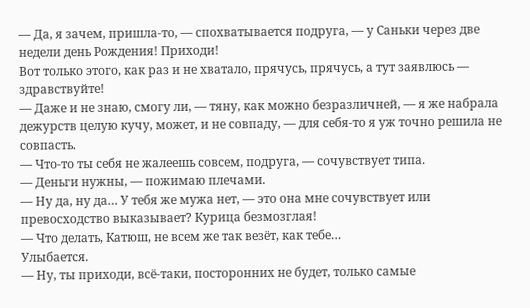— Да, я зачем, пришла-то, — спохватывается подруга, — у Саньки через две недели день Рождения! Приходи!
Вот только этого, как раз и не хватало, прячусь, прячусь, а тут заявлюсь — здравствуйте!
— Даже и не знаю, смогу ли, — тяну, как можно безразличней, — я же набрала дежурств целую кучу, может, и не совпаду, — для себя-то я уж точно решила не совпасть.
— Что-то ты себя не жалеешь совсем, подруга, — сочувствует типа.
— Деньги нужны, — пожимаю плечами.
— Ну да, ну да… У тебя же мужа нет, — это она мне сочувствует или превосходство выказывает? Курица безмозглая!
— Что делать, Катюш, не всем же так везёт, как тебе…
Улыбается.
— Ну, ты приходи, всё-таки, посторонних не будет, только самые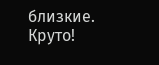близкие.
Круто!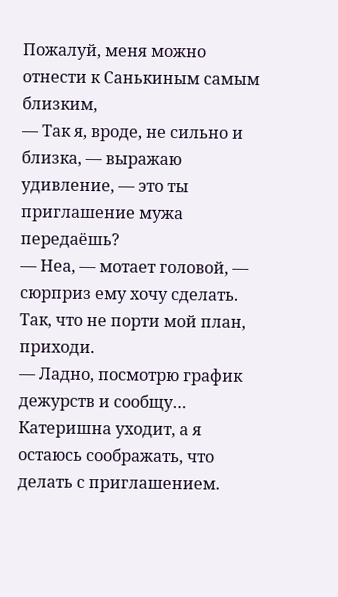Пожалуй, меня можно отнести к Санькиным самым близким,
— Так я, вроде, не сильно и близка, — выражаю удивление, — это ты приглашение мужа передаёшь?
— Неа, — мотает головой, — сюрприз ему хочу сделать. Так, что не порти мой план, приходи.
— Ладно, посмотрю график дежурств и сообщу…
Катеришна уходит, а я остаюсь соображать, что делать с приглашением.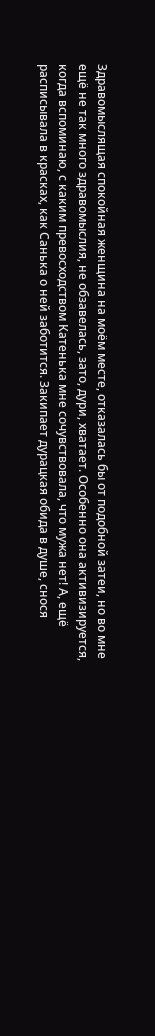Здравомыслящая спокойная женщина на моём месте, отказалась бы от подобной затеи, но во мне ещё не так много здравомыслия, не обзавелась, зато, дури, хватает. Особенно она активизируется, когда вспоминаю, с каким превосходством Катенька мне сочувствовала, что мужа нет! А, ещё расписывала в красках, как Санька о ней заботится. Закипает дурацкая обида в душе, снося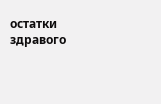остатки здравого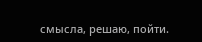смысла, решаю, пойти.